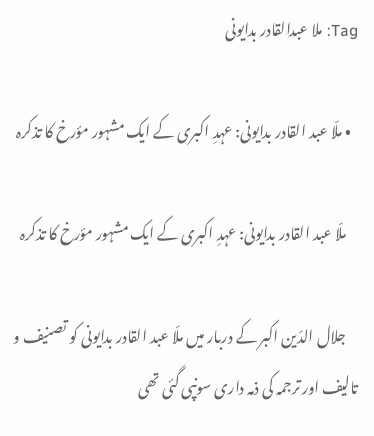Tag: ملا عبدالقادر بدایونی

  • ملّا عبد القادر بدایونی: عہدِ اکبری کے ایک مشہور مؤرخ کا تذکرہ

    ملّا عبد القادر بدایونی: عہدِ اکبری کے ایک مشہور مؤرخ کا تذکرہ

    جلال الدّین اکبر کے دربار میں‌ ملّا عبد القادر بدایونی کو تصنیف و تالیف اور ترجمہ کی ذمہ داری سونپی گئی تھی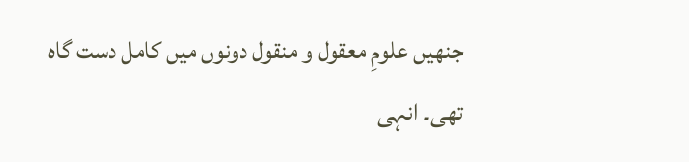جنھیں علومِ معقول و منقول دونوں‌ میں کامل دست گاہ تھی۔ انہی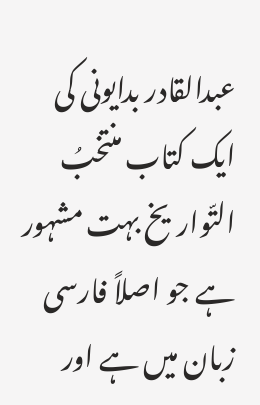عبدالقادر بدایونی کی ایک کتاب منتخبُ التّواریخ بہت مشہور ہے جو اصلاً فارسی زبان میں ہے اور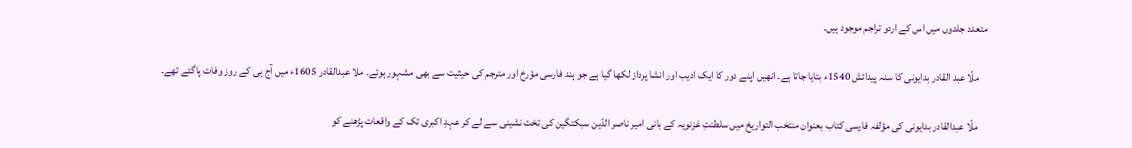متعدد جلدوں میں اس کے اردو تراجم موجود ہیں۔

    ملّا عبد القادر بدایونی کا سنہ پیدائش 1540ء بتایا جاتا ہے۔ انھیں اپنے دور کا ایک ادیب اور انشا پرداز لکھا گیا ہے جو ہند فارسی مؤرخ اور مترجم کی حیثیت سے بھی مشہور ہوئے۔ ملا عبدالقادر 1605ء میں آج ہی کے روز وفات پاگئے تھے۔

    ملّا عبدالقادر بدایونی کی مؤلفہ فارسی کتاب بعنوان منتخب التواریخ میں سلطنتِ غزنویہ کے بانی امیر ناصر الدّین سبکتگین کی تخت نشینی سے لے کر عہدِ اکبری تک کے واقعات پڑھنے کو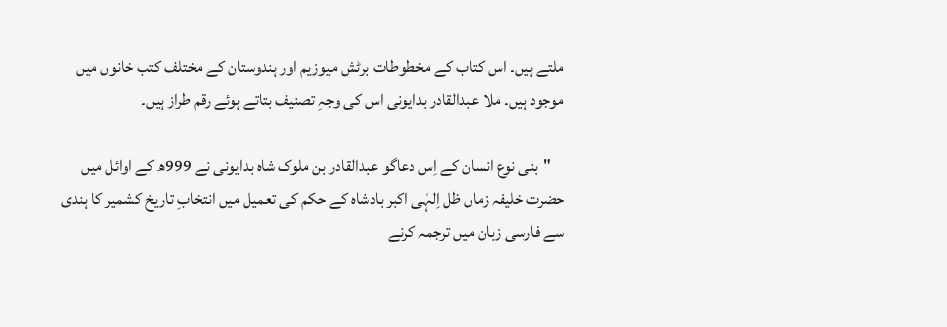ملتے ہیں۔ اس کتاب کے مخطوطات برٹش میوزیم اور ہندوستان کے مختلف کتب خانوں میں موجود ہیں۔ ملا عبدالقادر بدایونی اس کی وجہِ تصنیف بتاتے ہوئے رقم طراز ہیں۔

    "بنی نوع انسان کے اِس دعاگو عبدالقادر بن ملوک شاہ بدایونی نے 999ھ کے اوائل میں حضرت خلیفہ زماں ظل اِلہٰی اکبر بادشاہ کے حکم کی تعمیل میں انتخابِ تاریخ کشمیر کا ہندی سے فارسی زبان میں ترجمہ کرنے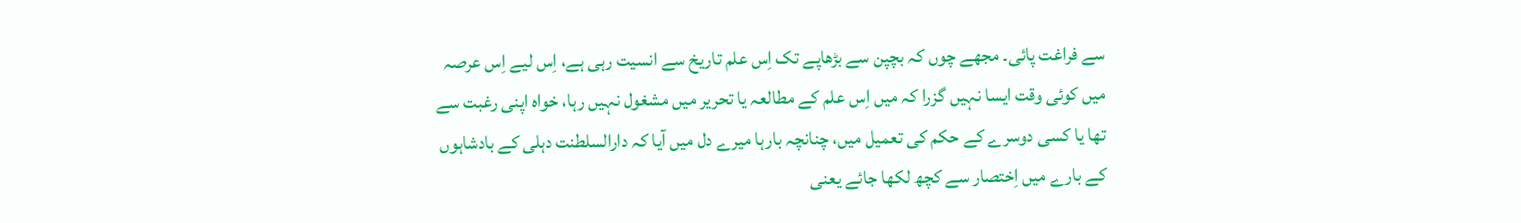سے فراغت پائی۔ مجھے چوں کہ بچپن سے بڑھاپے تک اِس علم تاریخ سے انسیت رہی ہے، اِس لیے اِس عرصہ میں کوئی وقت ایسا نہیں گزرا کہ میں اِس علم کے مطالعہ یا تحریر میں مشغول نہیں رہا، خواہ اپنی رغبت سے تھا یا کسی دوسرے کے حکم کی تعمیل میں، چنانچہ بارہا میرے دل میں آیا کہ دارالسلطنت دہلی کے بادشاہوں کے بارے میں اِختصار سے کچھ لکھا جائے یعنی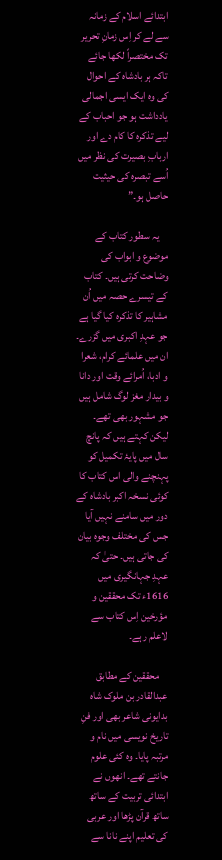ابتدائے اسلام کے زمانہ سے لے کر اِس زمانِ تحریر تک مختصراً لکھا جائے تاکہ ہر بادشاہ کے احوال کی وہ ایک ایسی اجمالی یادداشت ہو جو احباب کے لیے تذکرہ کا کام دے اور اربابِ بصیرت کی نظر میں اُسے تبصرہ کی حیثیت حاصل ہو۔”

    یہ سطور کتاب کے موضوع و ابواب کی وضاحت کرتی ہیں۔ کتاب کے تیسرے حصہ میں اُن مشاہیر کا تذکرہ کیا گیا ہے جو عہدِ اکبری میں گزرے۔ ان میں علمائے کرام، شعرا و ادبا، اُمرائے وقت اور دانا و بیدار مغز لوگ شامل ہیں جو مشہور بھی تھے۔ لیکن کہتے ہیں‌ کہ پانچ سال میں‌ پایۂ تکمیل کو پہنچنے والی اس کتاب کا کوئی نسخہ اکبر بادشاہ کے دور میں سامنے نہیں آیا جس کی مختلف وجوہ بیان کی جاتی ہیں۔ حتیٰ کہ عہدِ جہانگیری میں 1616ء تک محققین و مؤرخین اِس کتاب سے لاعلم رہے۔

    محققین کے مطابق عبدالقادر بن ملوک شاہ بدایونی شاعر بھی اور فنِ تاریخ نویسی میں نام و مرتبہ پایا۔ وہ کئی علوم جانتے تھے۔ انھوں نے ابتدائی تربیت کے ساتھ ساتھ قرآن پڑھا اور عربی کی تعلیم اپنے نانا سے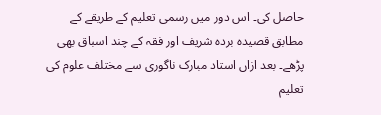حاصل کی۔ اس دور میں رسمی تعلیم کے طریقے کے مطابق قصیدہ بردہ شریف اور فقہ کے چند اسباق بھی پڑھے۔ بعد ازاں استاد مبارک ناگوری سے مختلف علوم کی تعلیم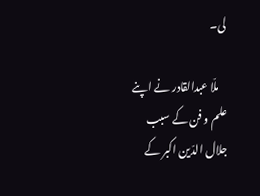لی۔

    ملّا عبدالقادر نے اپنے علم و فن کے سبب جلال الدّین اکبر کے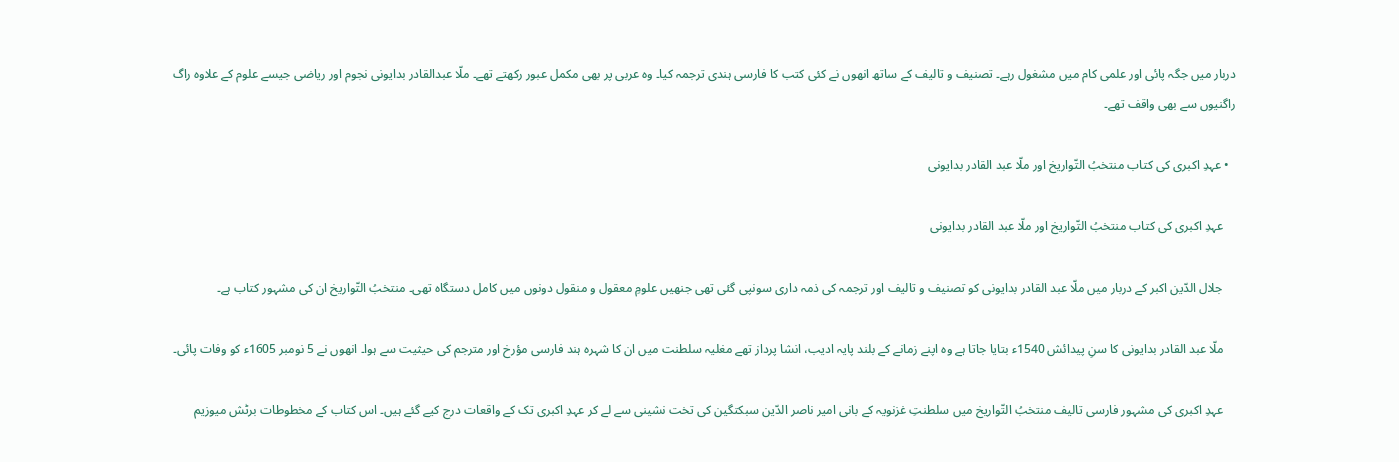دربار میں‌ جگہ پائی اور علمی کام میں مشغول رہے۔ تصنیف و تالیف کے ساتھ انھوں نے کئی کتب کا فارسی ہندی ترجمہ کیا۔ وہ عربی پر بھی مکمل عبور رکھتے تھے۔ ملّا عبدالقادر بدایونی نجوم اور ریاضی جیسے علوم کے علاوہ راگ راگنیوں سے بھی واقف تھے۔

  • عہدِ اکبری کی کتاب منتخبُ التّواریخ اور ملّا عبد القادر بدایونی

    عہدِ اکبری کی کتاب منتخبُ التّواریخ اور ملّا عبد القادر بدایونی

    جلال الدّین اکبر کے دربار میں‌ ملّا عبد القادر بدایونی کو تصنیف و تالیف اور ترجمہ کی ذمہ داری سونپی گئی تھی جنھیں علومِ معقول و منقول دونوں‌ میں کامل دستگاہ تھی۔ منتخبُ التّواریخ ان کی مشہور کتاب ہے۔

    ملّا عبد القادر بدایونی کا سنِ پیدائش 1540ء بتایا جاتا ہے وہ اپنے زمانے کے بلند پایہ ادیب، انشا پرداز تھے مغلیہ سلطنت میں‌ ان کا شہرہ ہند فارسی مؤرخ اور مترجم کی حیثیت سے ہوا۔ انھوں نے 5 نومبر 1605ء کو وفات پائی۔

    عہدِ اکبری کی مشہور فارسی تالیف منتخبُ التّواریخ میں سلطنتِ غزنویہ کے بانی امیر ناصر الدّین سبکتگین کی تخت نشینی سے لے کر عہدِ اکبری تک کے واقعات درج کیے گئے ہیں۔ اس کتاب کے مخطوطات برٹش میوزیم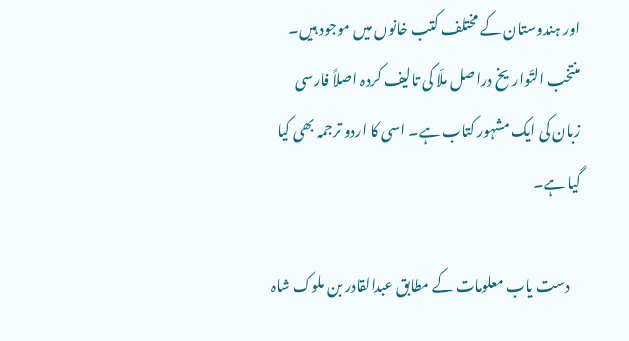اور ہندوستان کے مختلف کتب خانوں میں موجود ہیں۔ منتخب التّواریخ دراصل ملّا کی تالیف کردہ اصلاً فارسی زبان کی ایک مشہور کتاب ہے۔ اسی کا اردو ترجمہ بھی کیا گیا ہے۔

    دست یاب معلومات کے مطابق عبدالقادر بن ملوک شاہ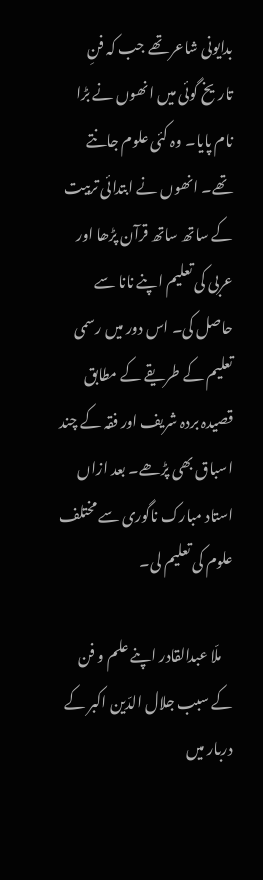بدایونی شاعر تھے جب کہ فنِ تاریخ گوئی میں انھوں‌ نے بڑا نام پایا۔ وہ کئی علوم جانتے تھے۔ انھوں نے ابتدائی تربیت کے ساتھ ساتھ قرآن پڑھا اور عربی کی تعلیم اپنے نانا سے حاصل کی۔ اس دور میں رسمی تعلیم کے طریقے کے مطابق قصیدہ بردہ شریف اور فقہ کے چند اسباق بھی پڑھے۔ بعد ازاں استاد مبارک ناگوری سے مختلف علوم کی تعلیم لی۔

    ملّا عبدالقادر اپنے علم و فن کے سبب جلال الدّین اکبر کے دربار میں‌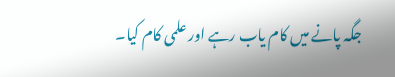جگہ پانے میں‌ کام یاب رہے اور علمی کام کیا۔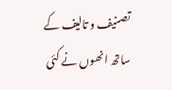تصنیف و تالیف کے ساتھ انھوں نے کئی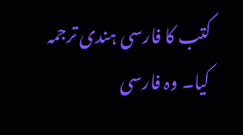کتب کا فارسی ہندی ترجمہ کیا۔ وہ فارسی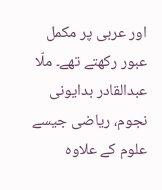اور عربی پر مکمل عبور رکھتے تھے۔ ملّا عبدالقادر بدایونی نجوم، ریاضی جیسے علوم کے علاوہ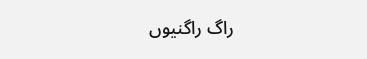راگ راگنیوں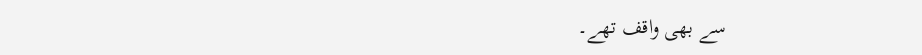سے بھی واقف تھے۔